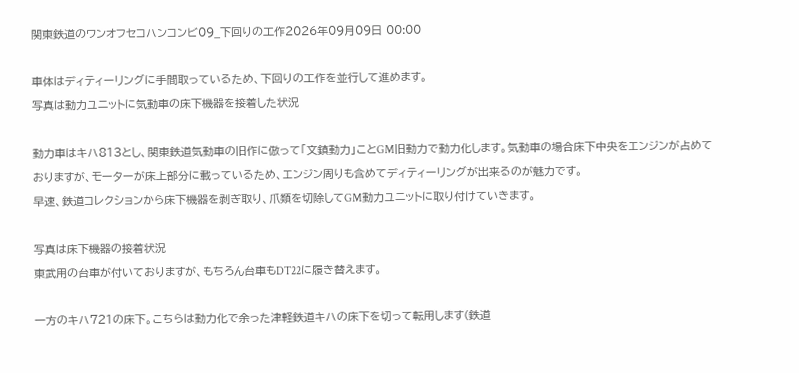関東鉄道のワンオフセコハンコンビ09_下回りの工作2026年09月09日 00:00

車体はディティーリングに手間取っているため、下回りの工作を並行して進めます。
写真は動力ユニットに気動車の床下機器を接着した状況

動力車はキハ813とし、関東鉄道気動車の旧作に倣って「文鎮動力」ことGM旧動力で動力化します。気動車の場合床下中央をエンジンが占めておりますが、モーターが床上部分に載っているため、エンジン周りも含めてディティーリングが出来るのが魅力です。
早速、鉄道コレクションから床下機器を剥ぎ取り、爪類を切除してGM動力ユニットに取り付けていきます。

写真は床下機器の接着状況
東武用の台車が付いておりますが、もちろん台車もDT22に履き替えます。

一方のキハ721の床下。こちらは動力化で余った津軽鉄道キハの床下を切って転用します(鉄道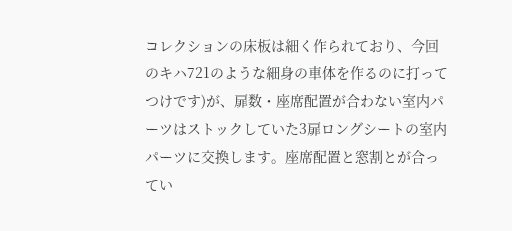コレクションの床板は細く作られており、今回のキハ721のような細身の車体を作るのに打ってつけです)が、扉数・座席配置が合わない室内パーツはストックしていた3扉ロングシートの室内パーツに交換します。座席配置と窓割とが合ってい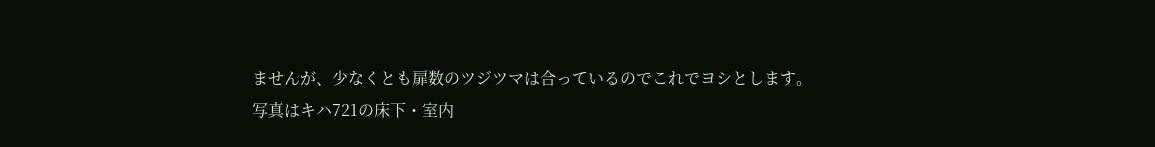ませんが、少なくとも扉数のツジツマは合っているのでこれでヨシとします。
写真はキハ721の床下・室内